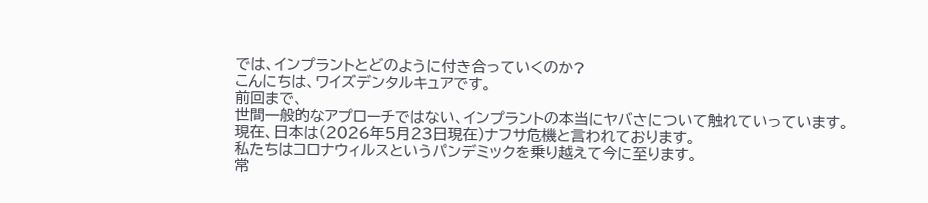では、インプラントとどのように付き合っていくのか?
こんにちは、ワイズデンタルキュアです。
前回まで、
世間一般的なアプローチではない、インプラントの本当にヤバさについて触れていっています。
現在、日本は(2026年5月23日現在)ナフサ危機と言われております。
私たちはコロナウィルスというパンデミックを乗り越えて今に至ります。
常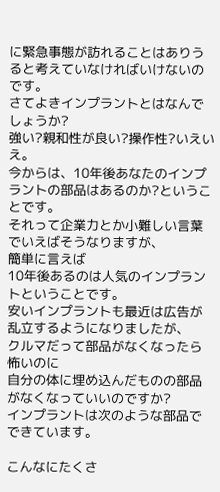に緊急事態が訪れることはありうると考えていなければいけないのです。
さてよきインプラントとはなんでしょうか?
強い?親和性が良い?操作性?いえいえ。
今からは、10年後あなたのインプラントの部品はあるのか?ということです。
それって企業力とか小難しい言葉でいえばそうなりますが、
簡単に言えば
10年後あるのは人気のインプラントということです。
安いインプラントも最近は広告が乱立するようになりましたが、
クルマだって部品がなくなったら怖いのに
自分の体に埋め込んだものの部品がなくなっていいのですか?
インプラントは次のような部品でできています。

こんなにたくさ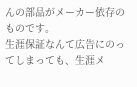んの部品がメーカー依存のものです。
生涯保証なんて広告にのってしまっても、生涯メ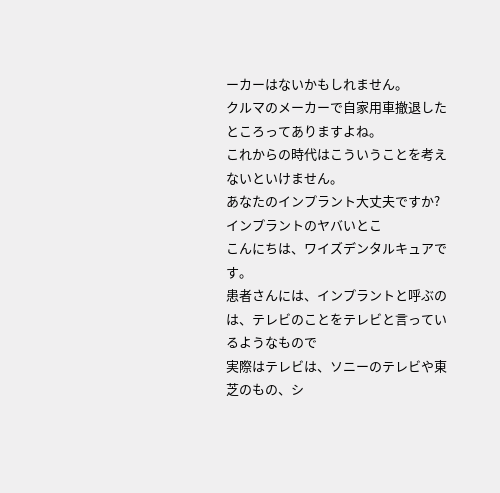ーカーはないかもしれません。
クルマのメーカーで自家用車撤退したところってありますよね。
これからの時代はこういうことを考えないといけません。
あなたのインプラント大丈夫ですか?
インプラントのヤバいとこ
こんにちは、ワイズデンタルキュアです。
患者さんには、インプラントと呼ぶのは、テレビのことをテレビと言っているようなもので
実際はテレビは、ソニーのテレビや東芝のもの、シ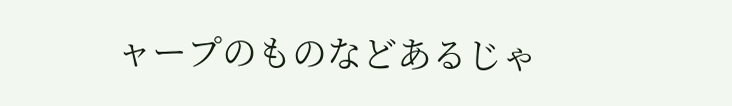ャープのものなどあるじゃ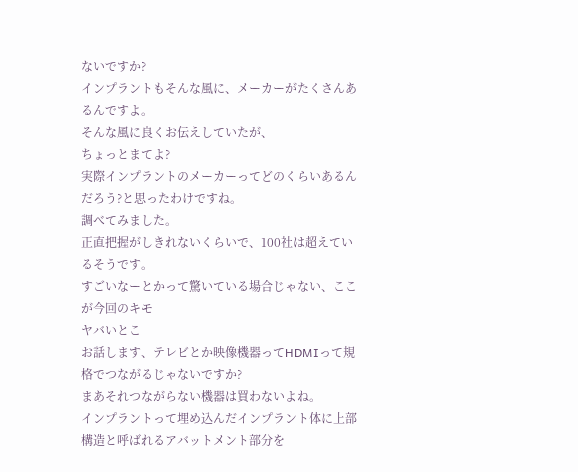ないですか?
インプラントもそんな風に、メーカーがたくさんあるんですよ。
そんな風に良くお伝えしていたが、
ちょっとまてよ?
実際インプラントのメーカーってどのくらいあるんだろう?と思ったわけですね。
調べてみました。
正直把握がしきれないくらいで、100社は超えているそうです。
すごいなーとかって驚いている場合じゃない、ここが今回のキモ
ヤバいとこ
お話します、テレビとか映像機器ってHDMIって規格でつながるじゃないですか?
まあそれつながらない機器は買わないよね。
インプラントって埋め込んだインプラント体に上部構造と呼ばれるアバットメント部分を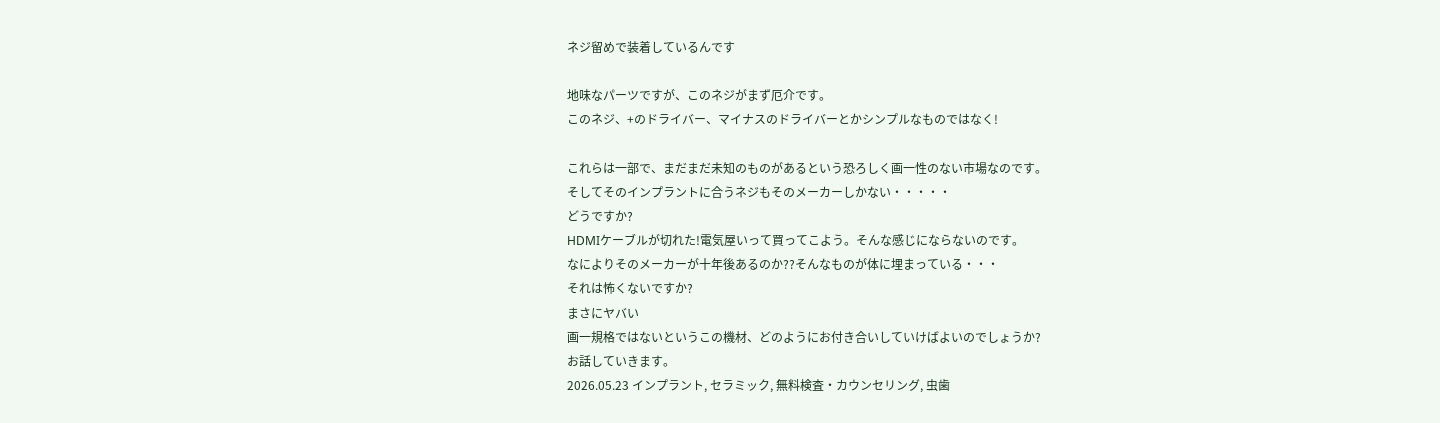ネジ留めで装着しているんです

地味なパーツですが、このネジがまず厄介です。
このネジ、+のドライバー、マイナスのドライバーとかシンプルなものではなく!

これらは一部で、まだまだ未知のものがあるという恐ろしく画一性のない市場なのです。
そしてそのインプラントに合うネジもそのメーカーしかない・・・・・
どうですか?
HDMIケーブルが切れた!電気屋いって買ってこよう。そんな感じにならないのです。
なによりそのメーカーが十年後あるのか??そんなものが体に埋まっている・・・
それは怖くないですか?
まさにヤバい
画一規格ではないというこの機材、どのようにお付き合いしていけばよいのでしょうか?
お話していきます。
2026.05.23 インプラント, セラミック, 無料検査・カウンセリング, 虫歯